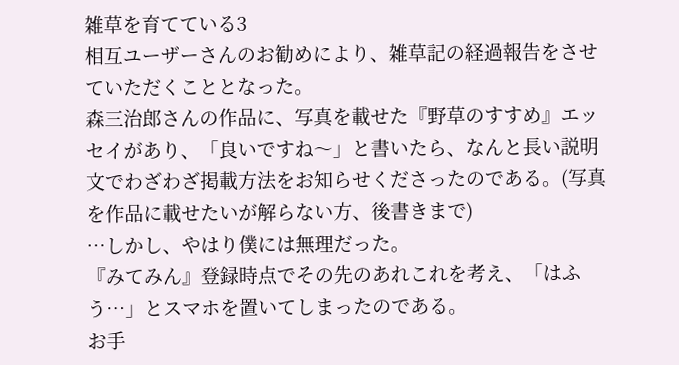雑草を育てている3
相互ユーザーさんのお勧めにより、雑草記の経過報告をさせていただくこととなった。
森三治郎さんの作品に、写真を載せた『野草のすすめ』エッセイがあり、「良いですね〜」と書いたら、なんと長い説明文でわざわざ掲載方法をお知らせくださったのである。(写真を作品に載せたいが解らない方、後書きまで)
…しかし、やはり僕には無理だった。
『みてみん』登録時点でその先のあれこれを考え、「はふう…」とスマホを置いてしまったのである。
お手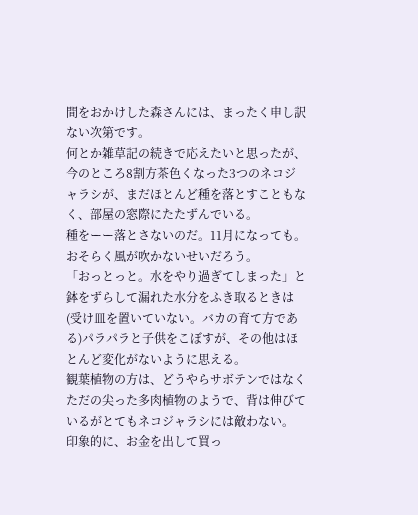間をおかけした森さんには、まったく申し訳ない次第です。
何とか雑草記の続きで応えたいと思ったが、今のところ8割方茶色くなった3つのネコジャラシが、まだほとんど種を落とすこともなく、部屋の窓際にたたずんでいる。
種をーー落とさないのだ。11月になっても。
おそらく風が吹かないせいだろう。
「おっとっと。水をやり過ぎてしまった」と鉢をずらして漏れた水分をふき取るときは(受け皿を置いていない。バカの育て方である)パラパラと子供をこぼすが、その他はほとんど変化がないように思える。
観葉植物の方は、どうやらサボテンではなくただの尖った多肉植物のようで、背は伸びているがとてもネコジャラシには敵わない。
印象的に、お金を出して買っ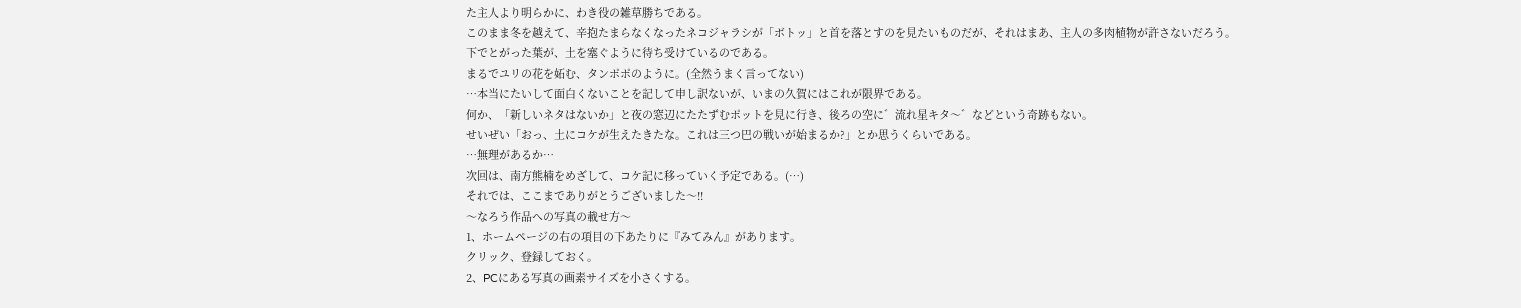た主人より明らかに、わき役の雑草勝ちである。
このまま冬を越えて、辛抱たまらなくなったネコジャラシが「ボトッ」と首を落とすのを見たいものだが、それはまあ、主人の多肉植物が許さないだろう。
下でとがった葉が、土を塞ぐように待ち受けているのである。
まるでユリの花を妬む、タンポポのように。(全然うまく言ってない)
…本当にたいして面白くないことを記して申し訳ないが、いまの久賀にはこれが限界である。
何か、「新しいネタはないか」と夜の窓辺にたたずむポットを見に行き、後ろの空に゛流れ星キタ〜゛などという奇跡もない。
せいぜい「おっ、土にコケが生えたきたな。これは三つ巴の戦いが始まるか?」とか思うくらいである。
…無理があるか…
次回は、南方熊楠をめざして、コケ記に移っていく予定である。(…)
それでは、ここまでありがとうございました〜!!
〜なろう作品への写真の載せ方〜
1、ホームページの右の項目の下あたりに『みてみん』があります。
クリック、登録しておく。
2、PCにある写真の画素サイズを小さくする。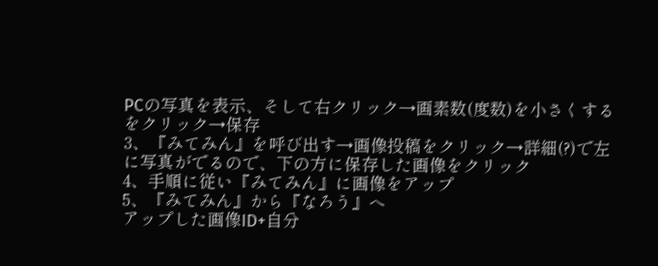PCの写真を表示、そして右クリック→画素数(度数)を小さくするをクリック→保存
3、『みてみん』を呼び出す→画像投稿をクリック→詳細(?)で左に写真がでるので、下の方に保存した画像をクリック
4、手順に従い『みてみん』に画像をアップ
5、『みてみん』から『なろう』へ
アップした画像ID+自分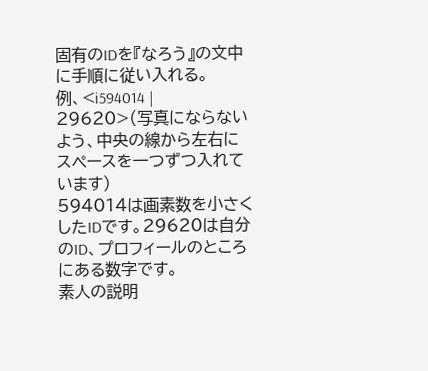固有のIDを『なろう』の文中に手順に従い入れる。
例、<i594014 | 29620>(写真にならないよう、中央の線から左右にスペースを一つずつ入れています)
594014は画素数を小さくしたIDです。29620は自分のID、プロフィールのところにある数字です。
素人の説明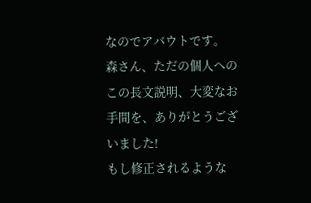なのでアバウトです。
森さん、ただの個人へのこの長文説明、大変なお手間を、ありがとうございました!
もし修正されるような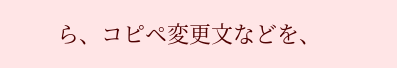ら、コピペ変更文などを、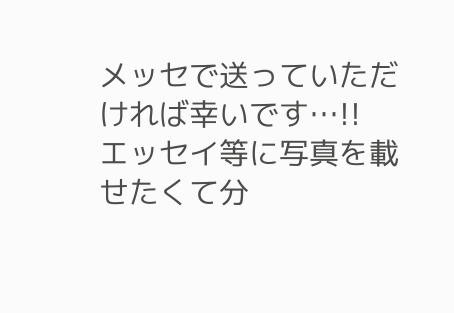メッセで送っていただければ幸いです…!!
エッセイ等に写真を載せたくて分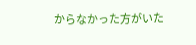からなかった方がいた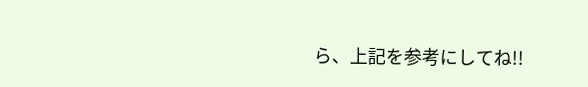ら、上記を参考にしてね!!